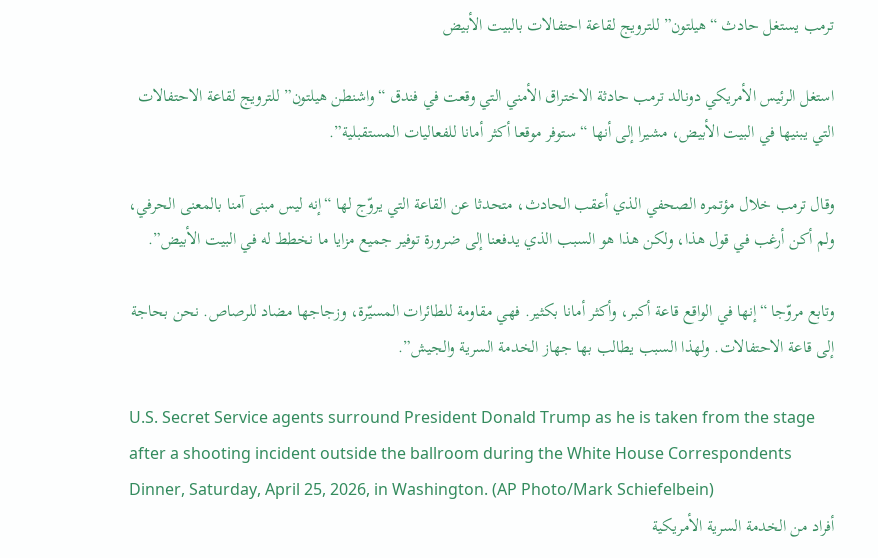ترمب يستغل حادث “هيلتون” للترويج لقاعة احتفالات بالبيت الأبيض

استغل الرئيس الأمريكي دونالد ترمب حادثة الاختراق الأمني التي وقعت في فندق “واشنطن هيلتون” للترويج لقاعة الاحتفالات التي يبنيها في البيت الأبيض، مشيرا إلى أنها “ستوفر موقعا أكثر أمانا للفعاليات المستقبلية”.

وقال ترمب خلال مؤتمره الصحفي الذي أعقب الحادث، متحدثا عن القاعة التي يروّج لها “إنه ليس مبنى آمنا بالمعنى الحرفي، ولم أكن أرغب في قول هذا، ولكن هذا هو السبب الذي يدفعنا إلى ضرورة توفير جميع مزايا ما نخطط له في البيت الأبيض”.

وتابع مروّجا “إنها في الواقع قاعة أكبر، وأكثر أمانا بكثير. فهي مقاومة للطائرات المسيّرة، وزجاجها مضاد للرصاص. نحن بحاجة إلى قاعة الاحتفالات. ولهذا السبب يطالب بها جهاز الخدمة السرية والجيش”.

U.S. Secret Service agents surround President Donald Trump as he is taken from the stage after a shooting incident outside the ballroom during the White House Correspondents Dinner, Saturday, April 25, 2026, in Washington. (AP Photo/Mark Schiefelbein)
أفراد من الخدمة السرية الأمريكية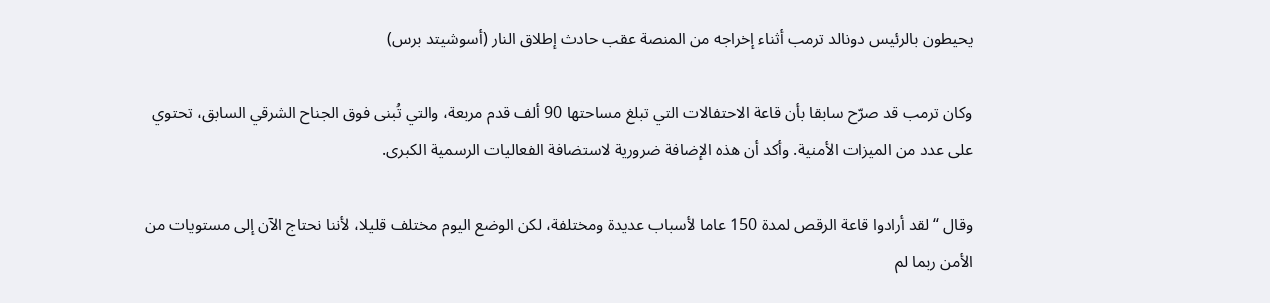يحيطون بالرئيس دونالد ترمب أثناء إخراجه من المنصة عقب حادث إطلاق النار (أسوشيتد برس)

وكان ترمب قد صرّح سابقا بأن قاعة الاحتفالات التي تبلغ مساحتها 90 ألف قدم مربعة، والتي تُبنى فوق الجناح الشرقي السابق، تحتوي على عدد من الميزات الأمنية. وأكد أن هذه الإضافة ضرورية لاستضافة الفعاليات الرسمية الكبرى.

وقال “لقد أرادوا قاعة الرقص لمدة 150 عاما لأسباب عديدة ومختلفة، لكن الوضع اليوم مختلف قليلا، لأننا نحتاج الآن إلى مستويات من الأمن ربما لم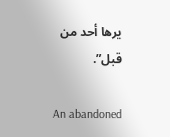يرها أحد من قبل”.

An abandoned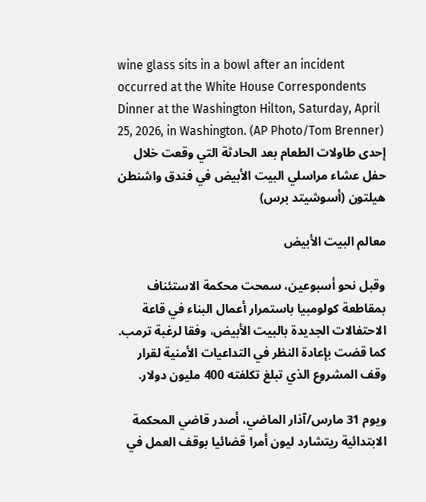wine glass sits in a bowl after an incident occurred at the White House Correspondents Dinner at the Washington Hilton, Saturday, April 25, 2026, in Washington. (AP Photo/Tom Brenner)
إحدى طاولات الطعام بعد الحادثة التي وقعت خلال حفل عشاء مراسلي البيت الأبيض في فندق واشنطن هيلتون (أسوشيتد برس)

معالم البيت الأبيض

وقبل نحو أسبوعين، سمحت محكمة الاستئناف بمقاطعة كولومبيا باستمرار أعمال البناء في قاعة الاحتفالات الجديدة بالبيت الأبيض، وفقا لرغبة ترمب. كما قضت بإعادة النظر في التداعيات الأمنية لقرار وقف المشروع الذي تبلغ تكلفته 400 مليون دولار.

ويوم 31 مارس/آذار الماضي، أصدر قاضي المحكمة الابتدائية ريتشارد ليون أمرا قضائيا بوقف العمل في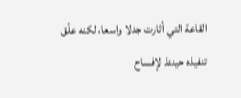القاعة التي أثارت جدلا واسعا، لكنه علّق تنفيذه حينئذ لإفساح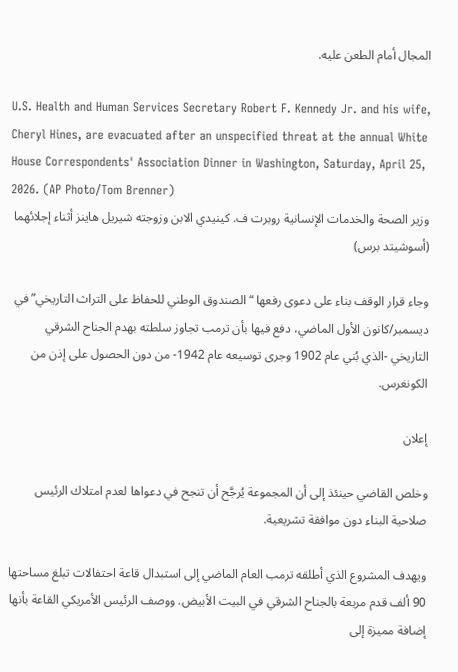المجال أمام الطعن عليه.

U.S. Health and Human Services Secretary Robert F. Kennedy Jr. and his wife, Cheryl Hines, are evacuated after an unspecified threat at the annual White House Correspondents' Association Dinner in Washington, Saturday, April 25, 2026. (AP Photo/Tom Brenner)
وزير الصحة والخدمات الإنسانية روبرت ف. كينيدي الابن وزوجته شيريل هاينز أثناء إجلائهما (أسوشيتد برس)

وجاء قرار الوقف بناء على دعوى رفعها “الصندوق الوطني للحفاظ على التراث التاريخي” في ديسمبر/كانون الأول الماضي، دفع فيها بأن ترمب تجاوز سلطته بهدم الجناح الشرقي التاريخي -الذي بُني عام 1902 وجرى توسيعه عام 1942- من دون الحصول على إذن من الكونغرس.

إعلان

وخلص القاضي حينئذ إلى أن المجموعة يُرجَّح أن تنجح في دعواها لعدم امتلاك الرئيس صلاحية البناء دون موافقة تشريعية.

ويهدف المشروع الذي أطلقه ترمب العام الماضي إلى استبدال قاعة احتفالات تبلغ مساحتها 90 ألف قدم مربعة بالجناح الشرقي في البيت الأبيض. ووصف الرئيس الأمريكي القاعة بأنها إضافة مميزة إلى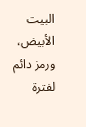البيت الأبيض، ورمز دائم لفترة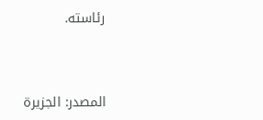رئاسته.



المصدر: الجزيرة